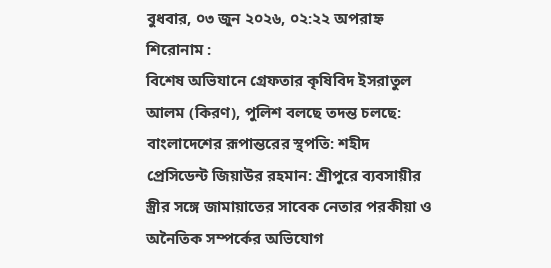বুধবার, ০৩ জুন ২০২৬, ০২:২২ অপরাহ্ন
শিরোনাম :
বিশেষ অভিযানে গ্রেফতার কৃষিবিদ ইসরাতুল আলম (কিরণ), পুলিশ বলছে তদন্ত চলছে: বাংলাদেশের রূপান্তরের স্থপতি: শহীদ প্রেসিডেন্ট জিয়াউর রহমান: শ্রীপুরে ব্যবসায়ীর স্ত্রীর সঙ্গে জামায়াতের সাবেক নেতার পরকীয়া ও অনৈতিক সম্পর্কের অভিযোগ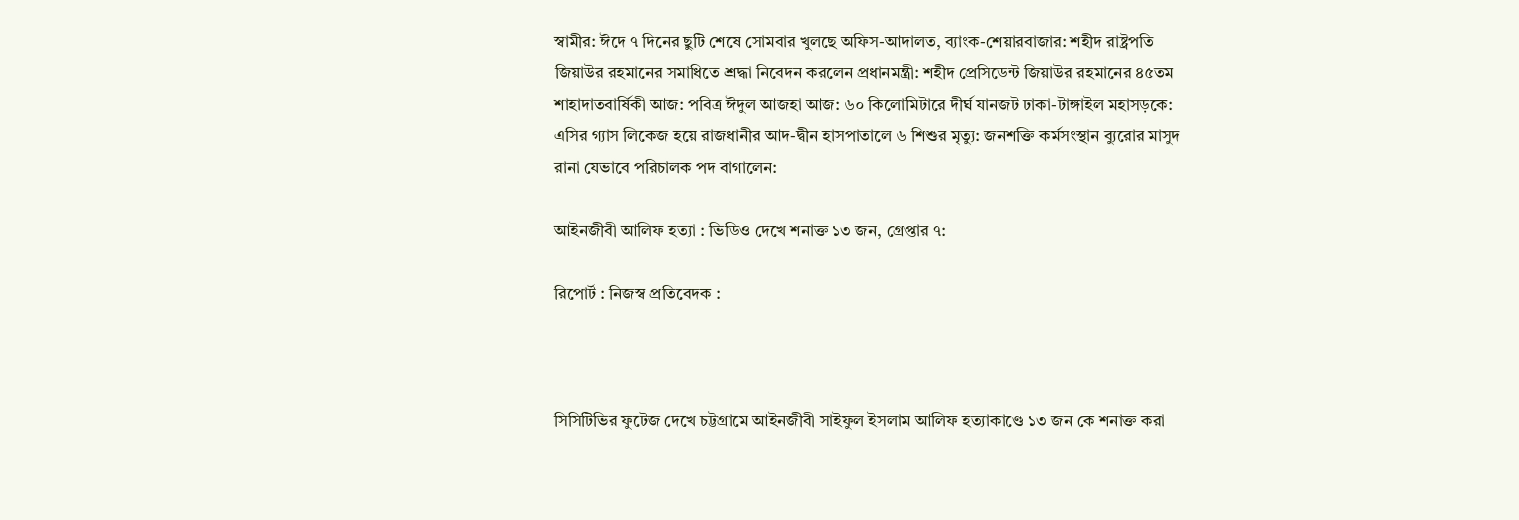স্বামীর: ঈদে ৭ দিনের ছুটি শেষে সোমবার খুলছে অফিস-আদালত, ব্যাংক-শেয়ারবাজার: শহীদ রাষ্ট্রপতি জিয়াউর রহমানের সমাধিতে শ্রদ্ধা নিবেদন করলেন প্রধানমন্ত্রী: শহীদ প্রেসিডেন্ট জিয়াউর রহমানের ৪৫তম শাহাদাতবার্ষিকী আজ: পবিত্র ঈদুল আজহা আজ: ৬০ কিলোমিটারে দীর্ঘ যানজট ঢাকা-টাঙ্গাইল মহাসড়কে: এসির গ্যাস লিকেজ হয়ে রাজধানীর আদ-দ্বীন হাসপাতালে ৬ শিশুর মৃত্যু: জনশক্তি কর্মসংস্থান ব্যুরোর মাসুদ রানা যেভাবে পরিচালক পদ বাগালেন:

আইনজীবী আলিফ হত্যা : ভিডিও দেখে শনাক্ত ১৩ জন, গ্রেপ্তার ৭:

রিপোর্ট : নিজস্ব প্রতিবেদক :



সিসিটিভির ফুটেজ দেখে চট্টগ্রামে আইনজীবী সাইফুল ইসলাম আলিফ হত্যাকাণ্ডে ১৩ জন কে শনাক্ত করা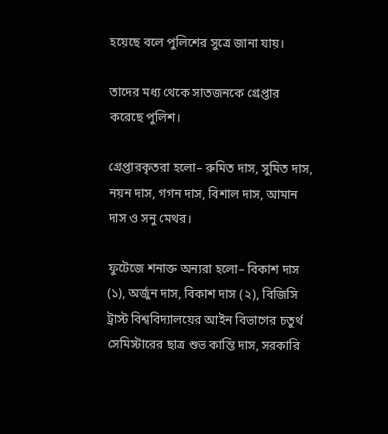হয়েছে বলে পুলিশের সুত্রে জানা যায়।

তাদের মধ্য থেকে সাতজনকে গ্রেপ্তার করেছে পুলিশ।

গ্রেপ্তারকৃতরা হলো– রুমিত দাস, সুমিত দাস, নয়ন দাস, গগন দাস, বিশাল দাস, আমান দাস ও সনু মেথর।

ফুটেজে শনাক্ত অন্যরা হলো– বিকাশ দাস (১), অর্জুন দাস, বিকাশ দাস (২), বিজিসি ট্রাস্ট বিশ্ববিদ্যালয়ের আইন বিভাগের চতুর্থ সেমিস্টারের ছাত্র শুভ কান্তি দাস, সরকারি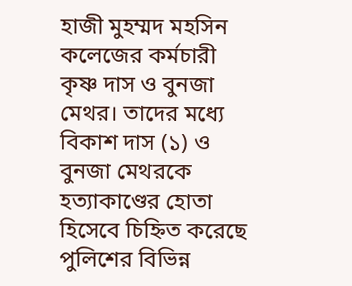হাজী মুহম্মদ মহসিন কলেজের কর্মচারী কৃষ্ণ দাস ও বুনজা মেথর। তাদের মধ্যে বিকাশ দাস (১) ও বুনজা মেথরকে হত্যাকাণ্ডের হোতা হিসেবে চিহ্নিত করেছে পুলিশের বিভিন্ন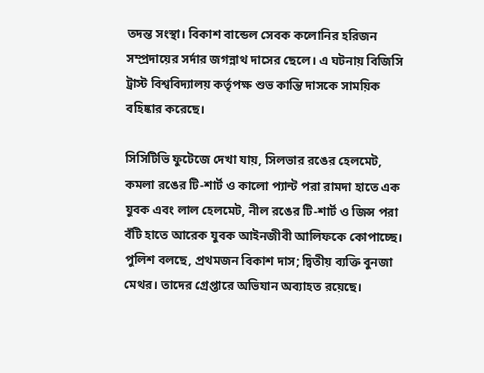তদন্ত সংস্থা। বিকাশ বান্ডেল সেবক কলোনির হরিজন সম্প্রদায়ের সর্দার জগন্নাথ দাসের ছেলে। এ ঘটনায় বিজিসি ট্রাস্ট বিশ্ববিদ্যালয় কর্তৃপক্ষ শুভ কান্তি দাসকে সাময়িক বহিষ্কার করেছে।

সিসিটিভি ফুটেজে দেখা যায়, সিলভার রঙের হেলমেট, কমলা রঙের টি-শার্ট ও কালো প্যান্ট পরা রামদা হাতে এক যুবক এবং লাল হেলমেট, নীল রঙের টি-শার্ট ও জিন্স পরা বঁটি হাতে আরেক যুবক আইনজীবী আলিফকে কোপাচ্ছে। পুলিশ বলছে, প্রথমজন বিকাশ দাস; দ্বিতীয় ব্যক্তি বুনজা মেথর। তাদের গ্রেপ্তারে অভিযান অব্যাহত রয়েছে।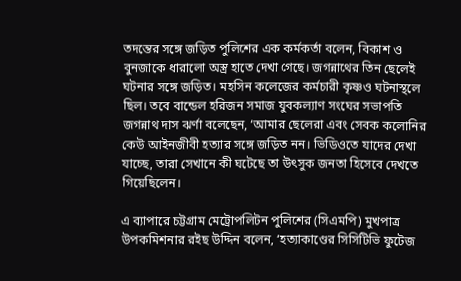তদন্তের সঙ্গে জড়িত পুলিশের এক কর্মকর্তা বলেন, বিকাশ ও বুনজাকে ধারালো অস্ত্র হাতে দেখা গেছে। জগন্নাথের তিন ছেলেই ঘটনার সঙ্গে জড়িত। মহসিন কলেজের কর্মচারী কৃষ্ণও ঘটনাস্থলে ছিল। তবে বান্ডেল হরিজন সমাজ যুবকল্যাণ সংঘের সভাপতি জগন্নাথ দাস ঝর্ণা বলেছেন, ‘আমার ছেলেরা এবং সেবক কলোনির কেউ আইনজীবী হত্যার সঙ্গে জড়িত নন। ভিডিওতে যাদের দেখা যাচ্ছে, তারা সেখানে কী ঘটেছে তা উৎসুক জনতা হিসেবে দেখতে গিয়েছিলেন।

এ ব্যাপারে চট্টগ্রাম মেট্রোপলিটন পুলিশের (সিএমপি) মুখপাত্র উপকমিশনার রইছ উদ্দিন বলেন, ‘হত্যাকাণ্ডের সিসিটিভি ফুটেজ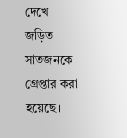দেখে জড়িত সাতজনকে গ্রেপ্তার করা হয়েছে।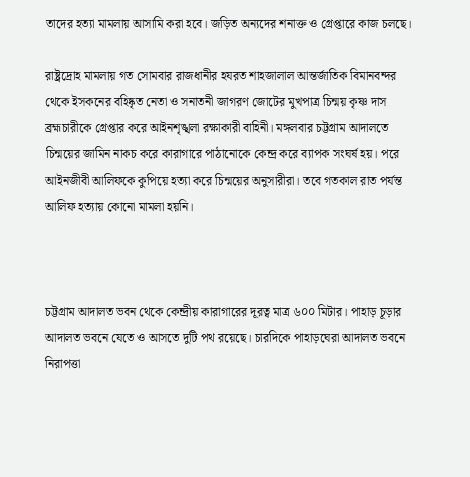তাদের হত্যা মামলায় আসামি করা হবে। জড়িত অন্যদের শনাক্ত ও গ্রেপ্তারে কাজ চলছে।

রাষ্ট্রদ্রোহ মামলায় গত সোমবার রাজধানীর হযরত শাহজালাল আন্তর্জাতিক বিমানবন্দর থেকে ইসকনের বহিষ্কৃত নেতা ও সনাতনী জাগরণ জোটের মুখপাত্র চিন্ময় কৃষ্ণ দাস ব্রহ্মচারীকে গ্রেপ্তার করে আইনশৃঙ্খলা রক্ষাকারী বাহিনী। মঙ্গলবার চট্টগ্রাম আদালতে চিন্ময়ের জামিন নাকচ করে কারাগারে পাঠানোকে কেন্দ্র করে ব্যাপক সংঘর্ষ হয়। পরে আইনজীবী আলিফকে কুপিয়ে হত্যা করে চিন্ময়ের অনুসারীরা। তবে গতকাল রাত পর্যন্ত আলিফ হত্যায় কোনো মামলা হয়নি।



চট্টগ্রাম আদালত ভবন থেকে কেন্দ্রীয় কারাগারের দূরত্ব মাত্র ৬০০ মিটার। পাহাড় চূড়ার আদালত ভবনে যেতে ও আসতে দুটি পথ রয়েছে। চারদিকে পাহাড়ঘেরা আদালত ভবনে নিরাপত্তা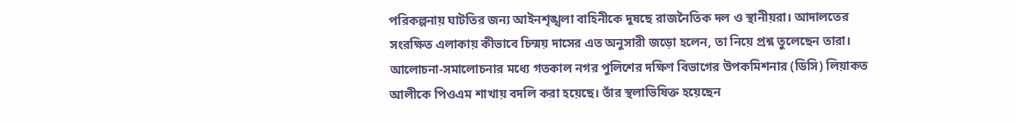পরিকল্পনায় ঘাটতির জন্য আইনশৃঙ্খলা বাহিনীকে দুষছে রাজনৈতিক দল ও স্থানীয়রা। আদালতের সংরক্ষিত এলাকায় কীভাবে চিন্ময় দাসের এত অনুসারী জড়ো হলেন, তা নিয়ে প্রশ্ন তুলেছেন তারা। আলোচনা-সমালোচনার মধ্যে গতকাল নগর পুলিশের দক্ষিণ বিভাগের উপকমিশনার (ডিসি) লিয়াকত আলীকে পিওএম শাখায় বদলি করা হয়েছে। তাঁর স্থলাভিষিক্ত হয়েছেন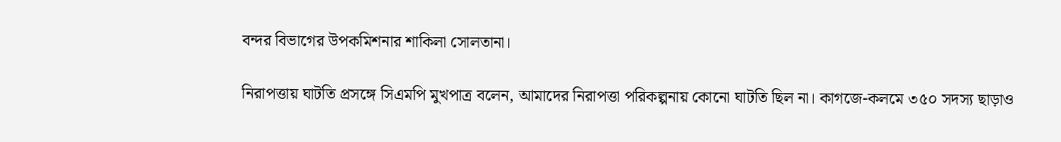বন্দর বিভাগের উপকমিশনার শাকিলা সোলতানা।

নিরাপত্তায় ঘাটতি প্রসঙ্গে সিএমপি মুখপাত্র বলেন, আমাদের নিরাপত্তা পরিকল্পনায় কোনো ঘাটতি ছিল না। কাগজে-কলমে ৩৫০ সদস্য ছাড়াও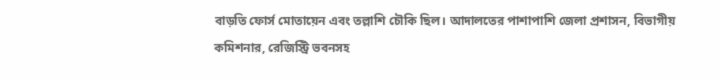বাড়তি ফোর্স মোতায়েন এবং তল্লাশি চৌকি ছিল। আদালতের পাশাপাশি জেলা প্রশাসন, বিভাগীয় কমিশনার, রেজিস্ট্রি ভবনসহ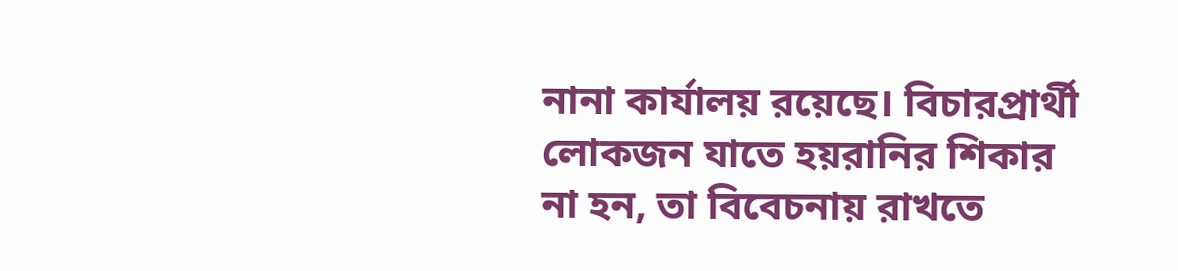নানা কার্যালয় রয়েছে। বিচারপ্রার্থী লোকজন যাতে হয়রানির শিকার না হন, তা বিবেচনায় রাখতে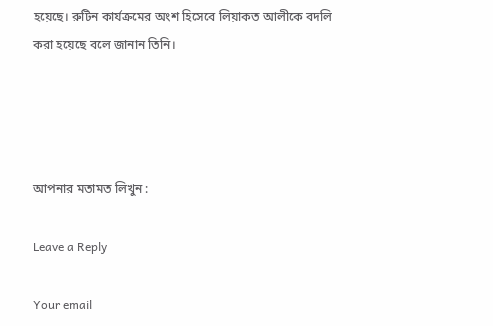হয়েছে। রুটিন কার্যক্রমের অংশ হিসেবে লিয়াকত আলীকে বদলি করা হয়েছে বলে জানান তিনি।




আপনার মতামত লিখুন :

Leave a Reply

Your email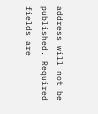address will not be published. Required fields are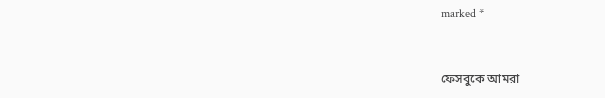marked *


ফেসবুকে আমরা